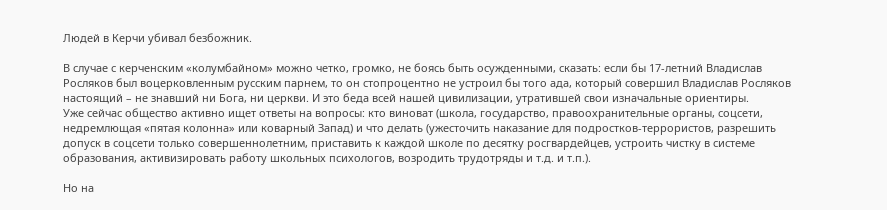Людей в Керчи убивал безбожник.

В случае с керченским «колумбайном» можно четко, громко, не боясь быть осужденными, сказать: если бы 17-летний Владислав Росляков был воцерковленным русским парнем, то он стопроцентно не устроил бы того ада, который совершил Владислав Росляков настоящий – не знавший ни Бога, ни церкви. И это беда всей нашей цивилизации, утратившей свои изначальные ориентиры.
Уже сейчас общество активно ищет ответы на вопросы: кто виноват (школа, государство, правоохранительные органы, соцсети, недремлющая «пятая колонна» или коварный Запад) и что делать (ужесточить наказание для подростков-террористов, разрешить допуск в соцсети только совершеннолетним, приставить к каждой школе по десятку росгвардейцев, устроить чистку в системе образования, активизировать работу школьных психологов, возродить трудотряды и т.д. и т.п.).

Но на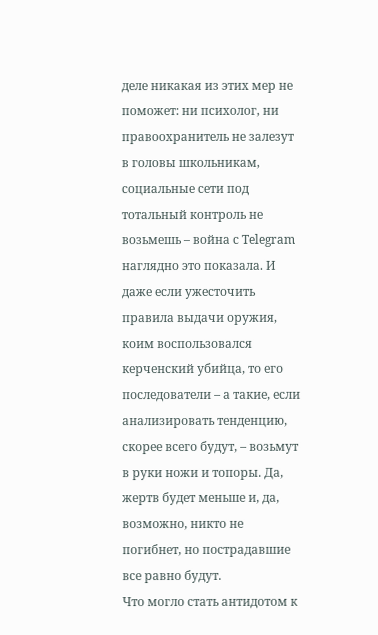деле никакая из этих мер не поможет: ни психолог, ни правоохранитель не залезут в головы школьникам, социальные сети под тотальный контроль не возьмешь – война с Telegram наглядно это показала. И даже если ужесточить правила выдачи оружия, коим воспользовался керченский убийца, то его последователи – а такие, если анализировать тенденцию, скорее всего будут, – возьмут в руки ножи и топоры. Да, жертв будет меньше и, да, возможно, никто не погибнет, но пострадавшие все равно будут.
Что могло стать антидотом к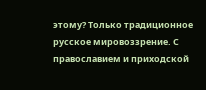этому? Только традиционное русское мировоззрение. С православием и приходской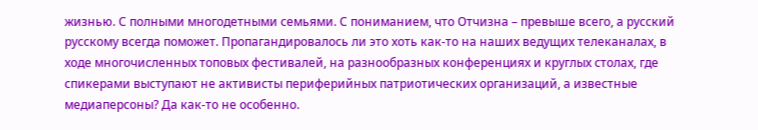жизнью. С полными многодетными семьями. С пониманием, что Отчизна – превыше всего, а русский русскому всегда поможет. Пропагандировалось ли это хоть как-то на наших ведущих телеканалах, в ходе многочисленных топовых фестивалей, на разнообразных конференциях и круглых столах, где спикерами выступают не активисты периферийных патриотических организаций, а известные медиаперсоны? Да как-то не особенно.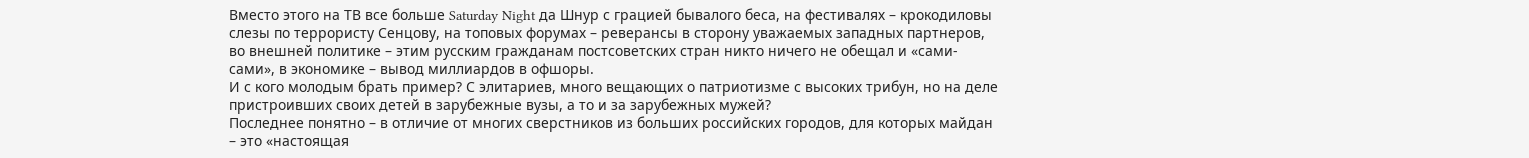Вместо этого на ТВ все больше Saturday Night да Шнур с грацией бывалого беса, на фестивалях – крокодиловы слезы по террористу Сенцову, на топовых форумах – реверансы в сторону уважаемых западных партнеров, во внешней политике – этим русским гражданам постсоветских стран никто ничего не обещал и «сами-сами», в экономике – вывод миллиардов в офшоры.
И с кого молодым брать пример? С элитариев, много вещающих о патриотизме с высоких трибун, но на деле пристроивших своих детей в зарубежные вузы, а то и за зарубежных мужей?
Последнее понятно – в отличие от многих сверстников из больших российских городов, для которых майдан – это «настоящая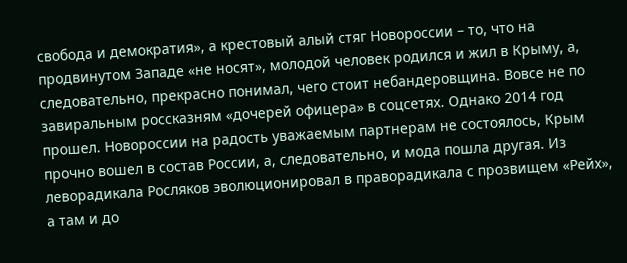свобода и демократия», а крестовый алый стяг Новороссии – то, что на продвинутом Западе «не носят», молодой человек родился и жил в Крыму, а, следовательно, прекрасно понимал, чего стоит небандеровщина. Вовсе не по завиральным россказням «дочерей офицера» в соцсетях. Однако 2014 год прошел. Новороссии на радость уважаемым партнерам не состоялось, Крым прочно вошел в состав России, а, следовательно, и мода пошла другая. Из леворадикала Росляков эволюционировал в праворадикала с прозвищем «Рейх», а там и до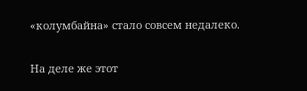«колумбайна» стало совсем недалеко.

На деле же этот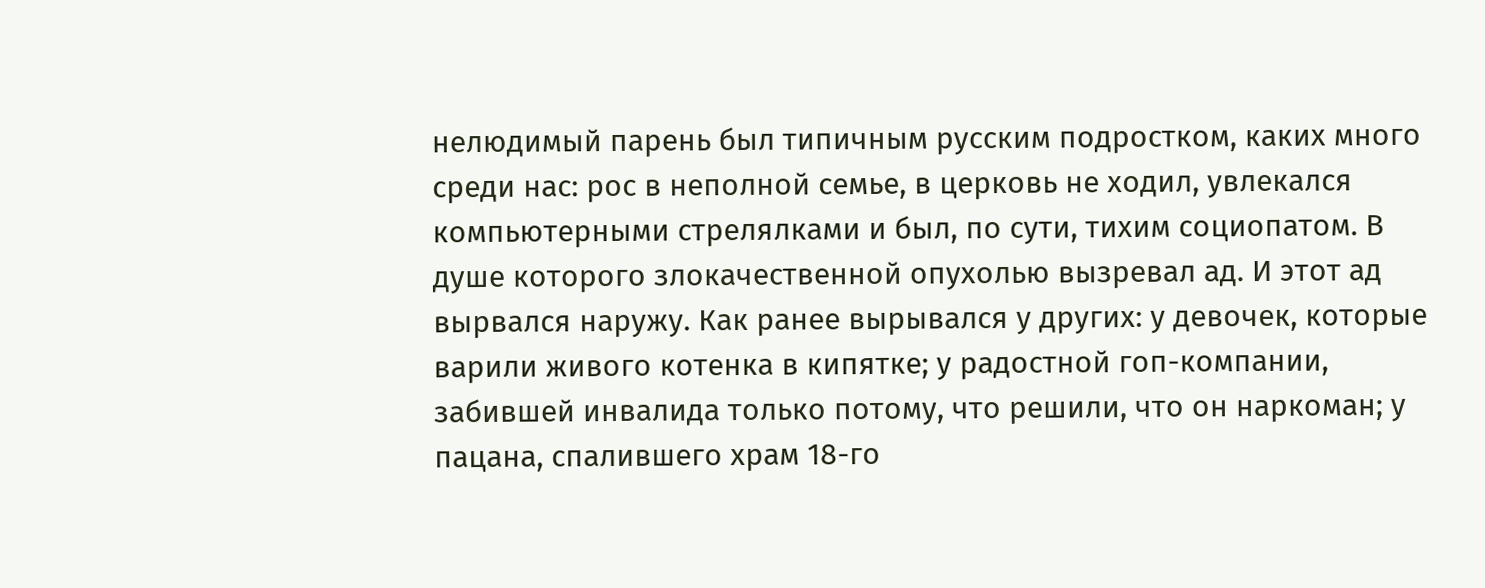нелюдимый парень был типичным русским подростком, каких много среди нас: рос в неполной семье, в церковь не ходил, увлекался компьютерными стрелялками и был, по сути, тихим социопатом. В душе которого злокачественной опухолью вызревал ад. И этот ад вырвался наружу. Как ранее вырывался у других: у девочек, которые варили живого котенка в кипятке; у радостной гоп-компании, забившей инвалида только потому, что решили, что он наркоман; у пацана, спалившего храм 18-го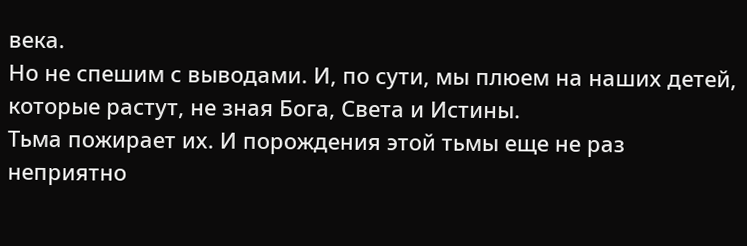века.
Но не спешим с выводами. И, по сути, мы плюем на наших детей, которые растут, не зная Бога, Света и Истины.
Тьма пожирает их. И порождения этой тьмы еще не раз неприятно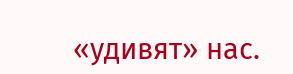«удивят» нас.